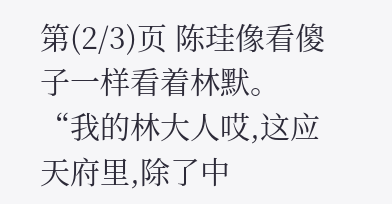第(2/3)页 陈珪像看傻子一样看着林默。 “我的林大人哎,这应天府里,除了中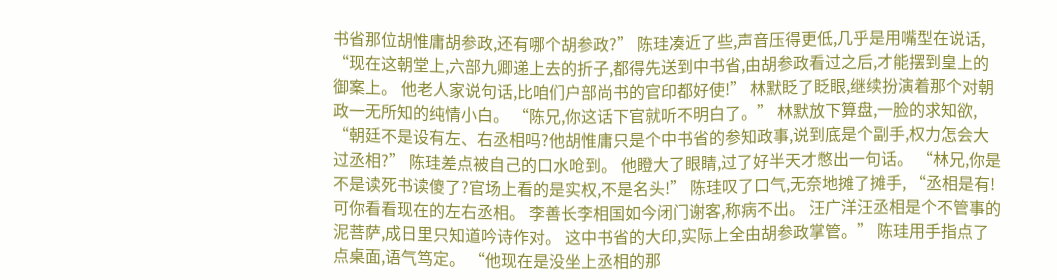书省那位胡惟庸胡参政,还有哪个胡参政?” 陈珪凑近了些,声音压得更低,几乎是用嘴型在说话, “现在这朝堂上,六部九卿递上去的折子,都得先送到中书省,由胡参政看过之后,才能摆到皇上的御案上。 他老人家说句话,比咱们户部尚书的官印都好使!” 林默眨了眨眼,继续扮演着那个对朝政一无所知的纯情小白。 “陈兄,你这话下官就听不明白了。” 林默放下算盘,一脸的求知欲, “朝廷不是设有左、右丞相吗?他胡惟庸只是个中书省的参知政事,说到底是个副手,权力怎会大过丞相?” 陈珪差点被自己的口水呛到。 他瞪大了眼睛,过了好半天才憋出一句话。 “林兄,你是不是读死书读傻了?官场上看的是实权,不是名头!” 陈珪叹了口气,无奈地摊了摊手, “丞相是有!可你看看现在的左右丞相。 李善长李相国如今闭门谢客,称病不出。 汪广洋汪丞相是个不管事的泥菩萨,成日里只知道吟诗作对。 这中书省的大印,实际上全由胡参政掌管。” 陈珪用手指点了点桌面,语气笃定。 “他现在是没坐上丞相的那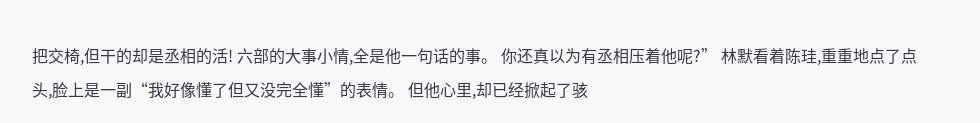把交椅,但干的却是丞相的活! 六部的大事小情,全是他一句话的事。 你还真以为有丞相压着他呢?” 林默看着陈珪,重重地点了点头,脸上是一副“我好像懂了但又没完全懂”的表情。 但他心里,却已经掀起了骇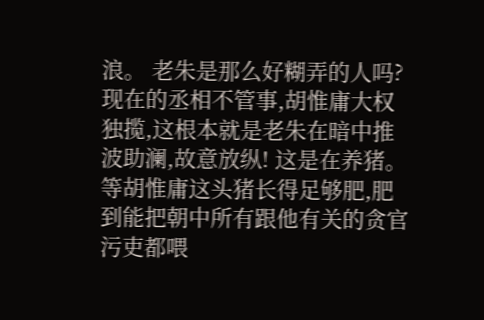浪。 老朱是那么好糊弄的人吗? 现在的丞相不管事,胡惟庸大权独揽,这根本就是老朱在暗中推波助澜,故意放纵! 这是在养猪。 等胡惟庸这头猪长得足够肥,肥到能把朝中所有跟他有关的贪官污吏都喂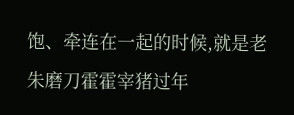饱、牵连在一起的时候,就是老朱磨刀霍霍宰猪过年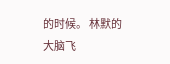的时候。 林默的大脑飞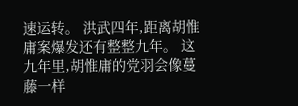速运转。 洪武四年,距离胡惟庸案爆发还有整整九年。 这九年里,胡惟庸的党羽会像蔓藤一样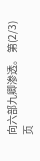向六部九卿渗透。 第(2/3)页